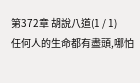第372章 胡說八道(1 / 1)
任何人的生命都有盡頭,哪怕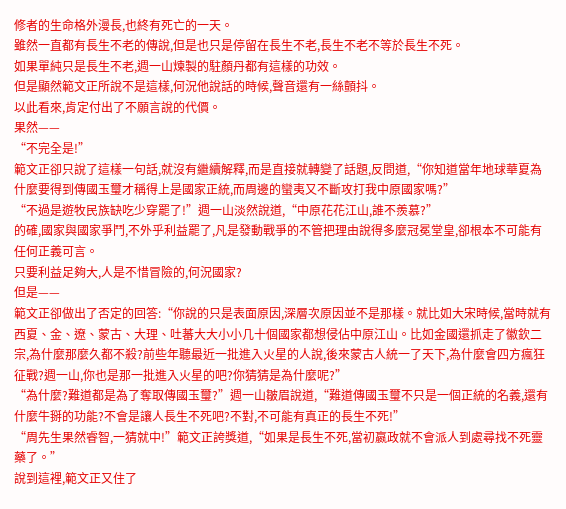修者的生命格外漫長,也終有死亡的一天。
雖然一直都有長生不老的傳說,但是也只是停留在長生不老,長生不老不等於長生不死。
如果單純只是長生不老,週一山煉製的駐顏丹都有這樣的功效。
但是顯然範文正所說不是這樣,何況他說話的時候,聲音還有一絲顫抖。
以此看來,肯定付出了不願言說的代價。
果然——
“不完全是!”
範文正卻只說了這樣一句話,就沒有繼續解釋,而是直接就轉變了話題,反問道,“你知道當年地球華夏為什麼要得到傳國玉璽才稱得上是國家正統,而周邊的蠻夷又不斷攻打我中原國家嗎?”
“不過是遊牧民族缺吃少穿罷了!”週一山淡然說道,“中原花花江山,誰不羨慕?”
的確,國家與國家爭鬥,不外乎利益罷了,凡是發動戰爭的不管把理由說得多麼冠冕堂皇,卻根本不可能有任何正義可言。
只要利益足夠大,人是不惜冒險的,何況國家?
但是——
範文正卻做出了否定的回答:“你說的只是表面原因,深層次原因並不是那樣。就比如大宋時候,當時就有西夏、金、遼、蒙古、大理、吐蕃大大小小几十個國家都想侵佔中原江山。比如金國還抓走了徽欽二宗,為什麼那麼久都不殺?前些年聽最近一批進入火星的人說,後來蒙古人統一了天下,為什麼會四方瘋狂征戰?週一山,你也是那一批進入火星的吧?你猜猜是為什麼呢?”
“為什麼?難道都是為了奪取傳國玉璽?”週一山皺眉說道,“難道傳國玉璽不只是一個正統的名義,還有什麼牛掰的功能?不會是讓人長生不死吧?不對,不可能有真正的長生不死!”
“周先生果然睿智,一猜就中!”範文正誇獎道,“如果是長生不死,當初嬴政就不會派人到處尋找不死靈藥了。”
說到這裡,範文正又住了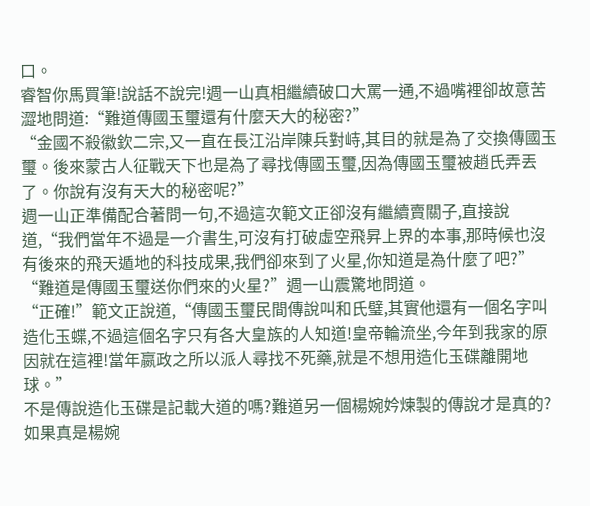口。
睿智你馬買筆!說話不說完!週一山真相繼續破口大罵一通,不過嘴裡卻故意苦澀地問道:“難道傳國玉璽還有什麼天大的秘密?”
“金國不殺徽欽二宗,又一直在長江沿岸陳兵對峙,其目的就是為了交換傳國玉璽。後來蒙古人征戰天下也是為了尋找傳國玉璽,因為傳國玉璽被趙氏弄丟了。你說有沒有天大的秘密呢?”
週一山正準備配合著問一句,不過這次範文正卻沒有繼續賣關子,直接說道,“我們當年不過是一介書生,可沒有打破虛空飛昇上界的本事,那時候也沒有後來的飛天遁地的科技成果,我們卻來到了火星,你知道是為什麼了吧?”
“難道是傳國玉璽送你們來的火星?”週一山震驚地問道。
“正確!”範文正說道,“傳國玉璽民間傳說叫和氏璧,其實他還有一個名字叫造化玉蝶,不過這個名字只有各大皇族的人知道!皇帝輪流坐,今年到我家的原因就在這裡!當年嬴政之所以派人尋找不死藥,就是不想用造化玉碟離開地球。”
不是傳說造化玉碟是記載大道的嗎?難道另一個楊婉妗煉製的傳說才是真的?
如果真是楊婉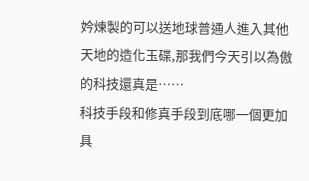妗煉製的可以送地球普通人進入其他天地的造化玉碟,那我們今天引以為傲的科技還真是……
科技手段和修真手段到底哪一個更加具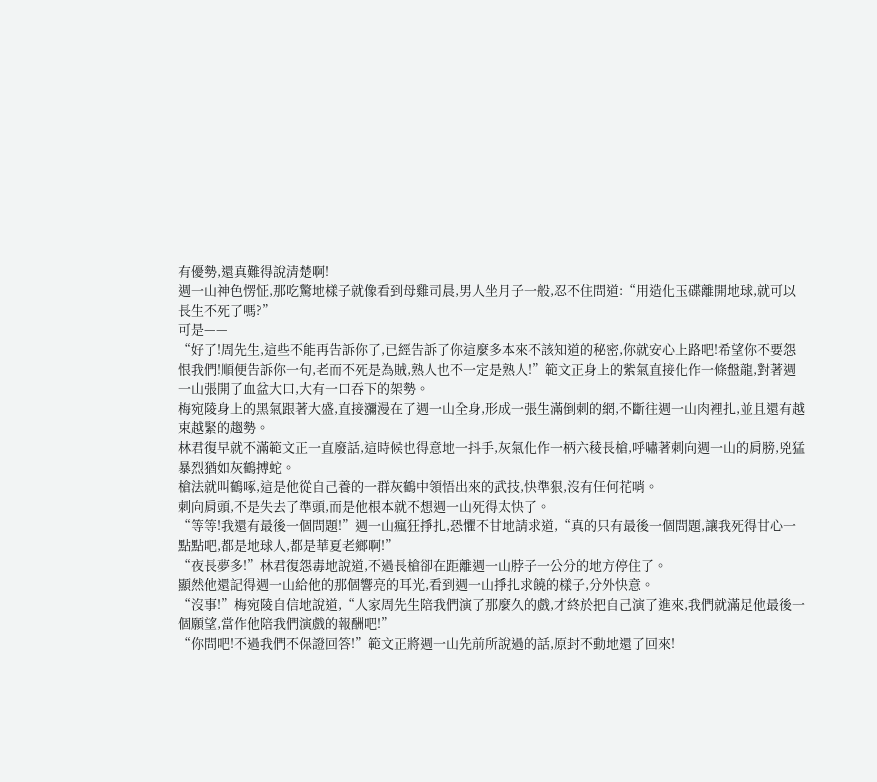有優勢,還真難得說清楚啊!
週一山神色愣怔,那吃驚地樣子就像看到母雞司晨,男人坐月子一般,忍不住問道:“用造化玉碟離開地球,就可以長生不死了嗎?”
可是——
“好了!周先生,這些不能再告訴你了,已經告訴了你這麼多本來不該知道的秘密,你就安心上路吧!希望你不要怨恨我們!順便告訴你一句,老而不死是為賊,熟人也不一定是熟人!”範文正身上的紫氣直接化作一條盤龍,對著週一山張開了血盆大口,大有一口吞下的架勢。
梅宛陵身上的黑氣跟著大盛,直接瀰漫在了週一山全身,形成一張生滿倒刺的網,不斷往週一山肉裡扎,並且還有越束越緊的趨勢。
林君復早就不滿範文正一直廢話,這時候也得意地一抖手,灰氣化作一柄六稜長槍,呼嘯著刺向週一山的肩膀,兇猛暴烈猶如灰鶴搏蛇。
槍法就叫鶴啄,這是他從自己養的一群灰鶴中領悟出來的武技,快準狠,沒有任何花哨。
刺向肩頭,不是失去了準頭,而是他根本就不想週一山死得太快了。
“等等!我還有最後一個問題!”週一山瘋狂掙扎,恐懼不甘地請求道,“真的只有最後一個問題,讓我死得甘心一點點吧,都是地球人,都是華夏老鄉啊!”
“夜長夢多!”林君復怨毒地說道,不過長槍卻在距離週一山脖子一公分的地方停住了。
顯然他還記得週一山給他的那個響亮的耳光,看到週一山掙扎求饒的樣子,分外快意。
“沒事!”梅宛陵自信地說道,“人家周先生陪我們演了那麼久的戲,才終於把自己演了進來,我們就滿足他最後一個願望,當作他陪我們演戲的報酬吧!”
“你問吧!不過我們不保證回答!”範文正將週一山先前所說過的話,原封不動地還了回來!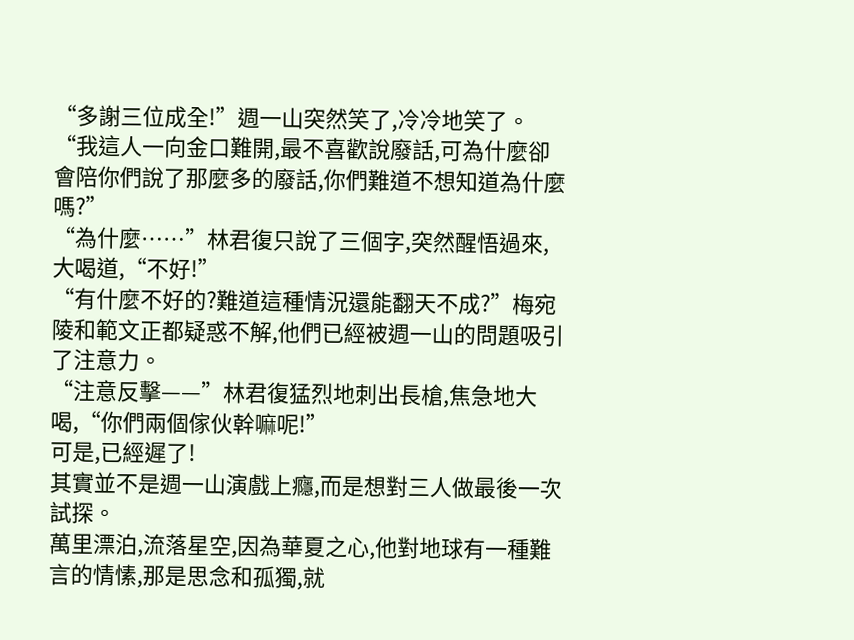“多謝三位成全!”週一山突然笑了,冷冷地笑了。
“我這人一向金口難開,最不喜歡說廢話,可為什麼卻會陪你們說了那麼多的廢話,你們難道不想知道為什麼嗎?”
“為什麼……”林君復只說了三個字,突然醒悟過來,大喝道,“不好!”
“有什麼不好的?難道這種情況還能翻天不成?”梅宛陵和範文正都疑惑不解,他們已經被週一山的問題吸引了注意力。
“注意反擊——”林君復猛烈地刺出長槍,焦急地大喝,“你們兩個傢伙幹嘛呢!”
可是,已經遲了!
其實並不是週一山演戲上癮,而是想對三人做最後一次試探。
萬里漂泊,流落星空,因為華夏之心,他對地球有一種難言的情愫,那是思念和孤獨,就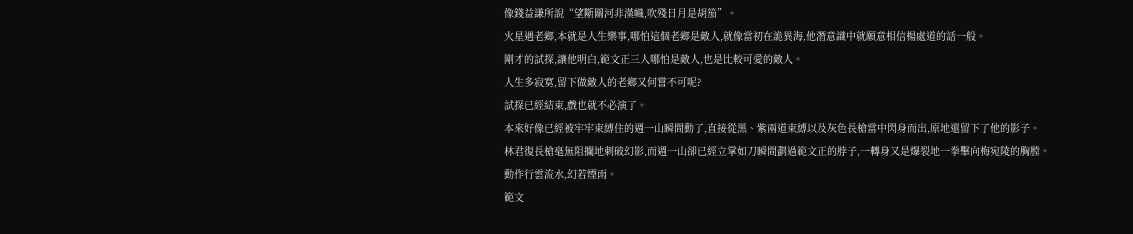像錢益謙所說“望斷關河非漢幟,吹殘日月是胡笳”。
火星遇老鄉,本就是人生樂事,哪怕這個老鄉是敵人,就像當初在詭異海,他潛意識中就願意相信楊處道的話一般。
剛才的試探,讓他明白,範文正三人哪怕是敵人,也是比較可愛的敵人。
人生多寂寞,留下做敵人的老鄉又何嘗不可呢?
試探已經結束,戲也就不必演了。
本來好像已經被牢牢束縛住的週一山瞬間動了,直接從黑、紫兩道束縛以及灰色長槍當中閃身而出,原地還留下了他的影子。
林君復長槍毫無阻攔地刺破幻影,而週一山卻已經立掌如刀瞬間劃過範文正的脖子,一轉身又是爆裂地一拳擊向梅宛陵的胸膛。
動作行雲流水,幻若煙雨。
範文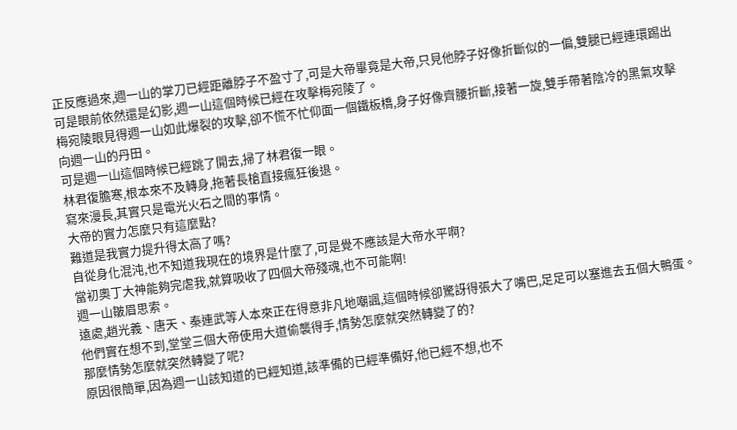正反應過來,週一山的掌刀已經距離脖子不盈寸了,可是大帝畢竟是大帝,只見他脖子好像折斷似的一偏,雙腿已經連環踢出
可是眼前依然還是幻影,週一山這個時候已經在攻擊梅宛陵了。
梅宛陵眼見得週一山如此爆裂的攻擊,卻不慌不忙仰面一個鐵板橋,身子好像齊腰折斷,接著一旋,雙手帶著陰冷的黑氣攻擊向週一山的丹田。
可是週一山這個時候已經跳了開去,掃了林君復一眼。
林君復膽寒,根本來不及轉身,拖著長槍直接瘋狂後退。
寫來漫長,其實只是電光火石之間的事情。
大帝的實力怎麼只有這麼點?
難道是我實力提升得太高了嗎?
自從身化混沌,也不知道我現在的境界是什麼了,可是覺不應該是大帝水平啊?
當初奧丁大神能夠完虐我,就算吸收了四個大帝殘魂,也不可能啊!
週一山皺眉思索。
遠處,趙光義、唐天、秦連武等人本來正在得意非凡地嘲諷,這個時候卻驚訝得張大了嘴巴,足足可以塞進去五個大鴨蛋。
他們實在想不到,堂堂三個大帝使用大道偷襲得手,情勢怎麼就突然轉變了的?
那麼情勢怎麼就突然轉變了呢?
原因很簡單,因為週一山該知道的已經知道,該準備的已經準備好,他已經不想,也不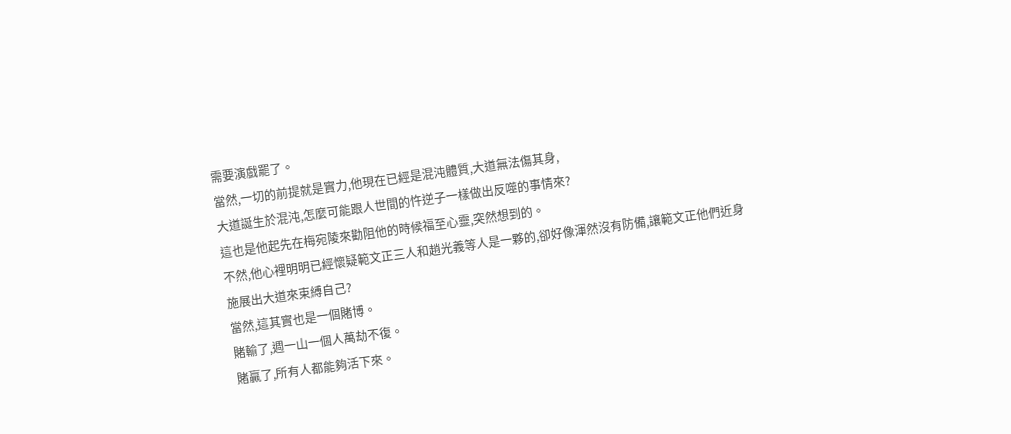需要演戲罷了。
當然,一切的前提就是實力,他現在已經是混沌體質,大道無法傷其身,
大道誕生於混沌,怎麼可能跟人世間的忤逆子一樣做出反噬的事情來?
這也是他起先在梅宛陵來勸阻他的時候福至心靈,突然想到的。
不然,他心裡明明已經懷疑範文正三人和趙光義等人是一夥的,卻好像渾然沒有防備,讓範文正他們近身施展出大道來束縛自己?
當然,這其實也是一個賭博。
賭輸了,週一山一個人萬劫不復。
賭贏了,所有人都能夠活下來。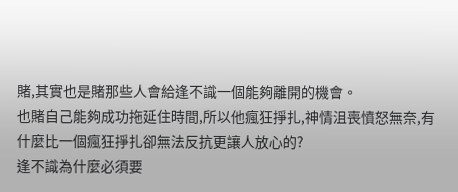賭,其實也是賭那些人會給逢不識一個能夠離開的機會。
也賭自己能夠成功拖延住時間,所以他瘋狂掙扎,神情沮喪憤怒無奈,有什麼比一個瘋狂掙扎卻無法反抗更讓人放心的?
逢不識為什麼必須要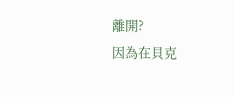離開?
因為在貝克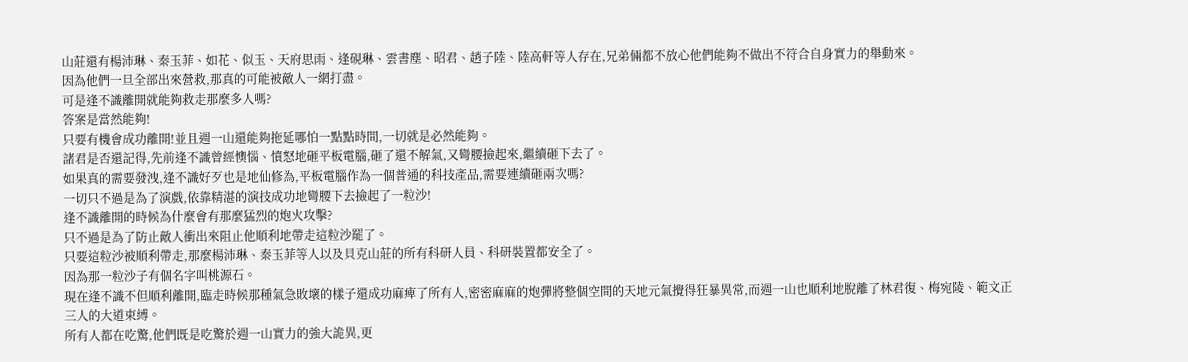山莊還有楊沛琳、秦玉菲、如花、似玉、天府思雨、逢硯琳、雲書塵、昭君、趙子陸、陸高軒等人存在,兄弟倆都不放心他們能夠不做出不符合自身實力的舉動來。
因為他們一旦全部出來營救,那真的可能被敵人一網打盡。
可是逢不識離開就能夠救走那麼多人嗎?
答案是當然能夠!
只要有機會成功離開!並且週一山還能夠拖延哪怕一點點時間,一切就是必然能夠。
諸君是否還記得,先前逢不識曾經懊惱、憤怒地砸平板電腦,砸了還不解氣,又彎腰撿起來,繼續砸下去了。
如果真的需要發洩,逢不識好歹也是地仙修為,平板電腦作為一個普通的科技產品,需要連續砸兩次嗎?
一切只不過是為了演戲,依靠精湛的演技成功地彎腰下去撿起了一粒沙!
逢不識離開的時候為什麼會有那麼猛烈的炮火攻擊?
只不過是為了防止敵人衝出來阻止他順利地帶走這粒沙罷了。
只要這粒沙被順利帶走,那麼楊沛琳、秦玉菲等人以及貝克山莊的所有科研人員、科研裝置都安全了。
因為那一粒沙子有個名字叫桃源石。
現在逢不識不但順利離開,臨走時候那種氣急敗壞的樣子還成功麻痺了所有人,密密麻麻的炮彈將整個空間的天地元氣攪得狂暴異常,而週一山也順利地脫離了林君復、梅宛陵、範文正三人的大道束縛。
所有人都在吃驚,他們既是吃驚於週一山實力的強大詭異,更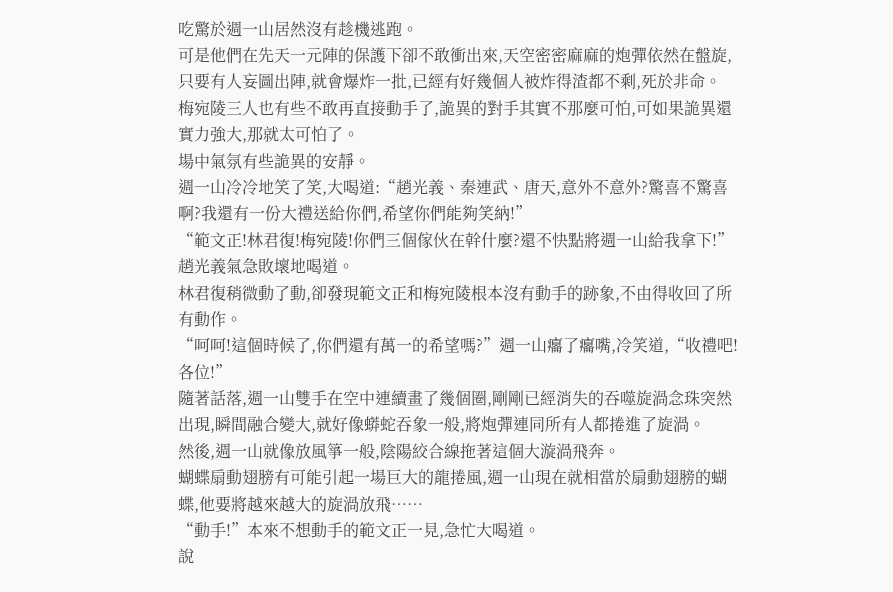吃驚於週一山居然沒有趁機逃跑。
可是他們在先天一元陣的保護下卻不敢衝出來,天空密密麻麻的炮彈依然在盤旋,只要有人妄圖出陣,就會爆炸一批,已經有好幾個人被炸得渣都不剩,死於非命。
梅宛陵三人也有些不敢再直接動手了,詭異的對手其實不那麼可怕,可如果詭異還實力強大,那就太可怕了。
場中氣氛有些詭異的安靜。
週一山冷冷地笑了笑,大喝道:“趙光義、秦連武、唐天,意外不意外?驚喜不驚喜啊?我還有一份大禮送給你們,希望你們能夠笑納!”
“範文正!林君復!梅宛陵!你們三個傢伙在幹什麼?還不快點將週一山給我拿下!”趙光義氣急敗壞地喝道。
林君復稍微動了動,卻發現範文正和梅宛陵根本沒有動手的跡象,不由得收回了所有動作。
“呵呵!這個時候了,你們還有萬一的希望嗎?”週一山癟了癟嘴,冷笑道,“收禮吧!各位!”
隨著話落,週一山雙手在空中連續畫了幾個圈,剛剛已經消失的吞噬旋渦念珠突然出現,瞬間融合變大,就好像蟒蛇吞象一般,將炮彈連同所有人都捲進了旋渦。
然後,週一山就像放風箏一般,陰陽絞合線拖著這個大漩渦飛奔。
蝴蝶扇動翅膀有可能引起一場巨大的龍捲風,週一山現在就相當於扇動翅膀的蝴蝶,他要將越來越大的旋渦放飛……
“動手!”本來不想動手的範文正一見,急忙大喝道。
說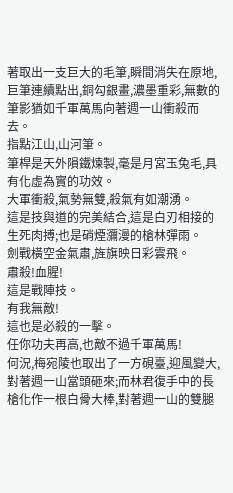著取出一支巨大的毛筆,瞬間消失在原地,巨筆連續點出,銅勾銀畫,濃墨重彩,無數的筆影猶如千軍萬馬向著週一山衝殺而去。
指點江山,山河筆。
筆桿是天外隕鐵煉製,毫是月宮玉兔毛,具有化虛為實的功效。
大軍衝殺,氣勢無雙,殺氣有如潮湧。
這是技與道的完美結合,這是白刃相接的生死肉搏;也是硝煙瀰漫的槍林彈雨。
劍戰橫空金氣肅,旌旗映日彩雲飛。
肅殺!血腥!
這是戰陣技。
有我無敵!
這也是必殺的一擊。
任你功夫再高,也敵不過千軍萬馬!
何況,梅宛陵也取出了一方硯臺,迎風變大,對著週一山當頭砸來;而林君復手中的長槍化作一根白骨大棒,對著週一山的雙腿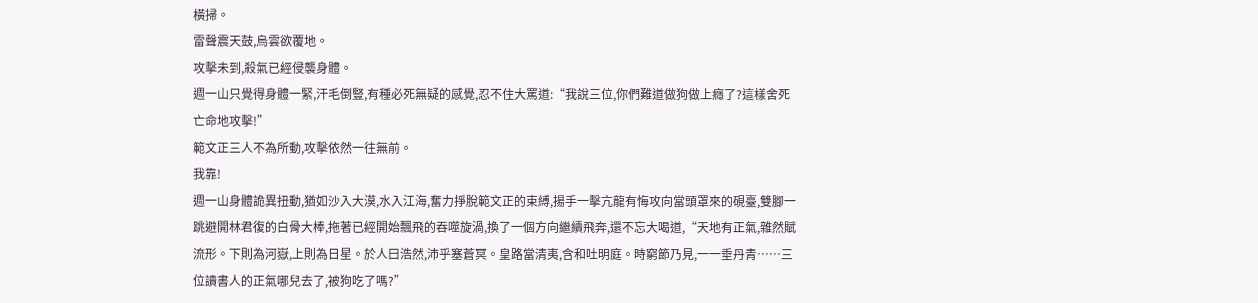橫掃。
雷聲震天鼓,烏雲欲覆地。
攻擊未到,殺氣已經侵襲身體。
週一山只覺得身體一緊,汗毛倒豎,有種必死無疑的感覺,忍不住大罵道:“我說三位,你們難道做狗做上癮了?這樣舍死亡命地攻擊!”
範文正三人不為所動,攻擊依然一往無前。
我靠!
週一山身體詭異扭動,猶如沙入大漠,水入江海,奮力掙脫範文正的束縛,揚手一擊亢龍有悔攻向當頭罩來的硯臺,雙腳一跳避開林君復的白骨大棒,拖著已經開始飄飛的吞噬旋渦,換了一個方向繼續飛奔,還不忘大喝道,“天地有正氣,雜然賦流形。下則為河嶽,上則為日星。於人曰浩然,沛乎塞蒼冥。皇路當清夷,含和吐明庭。時窮節乃見,一一垂丹青……三位讀書人的正氣哪兒去了,被狗吃了嗎?”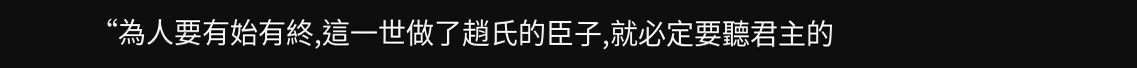“為人要有始有終,這一世做了趙氏的臣子,就必定要聽君主的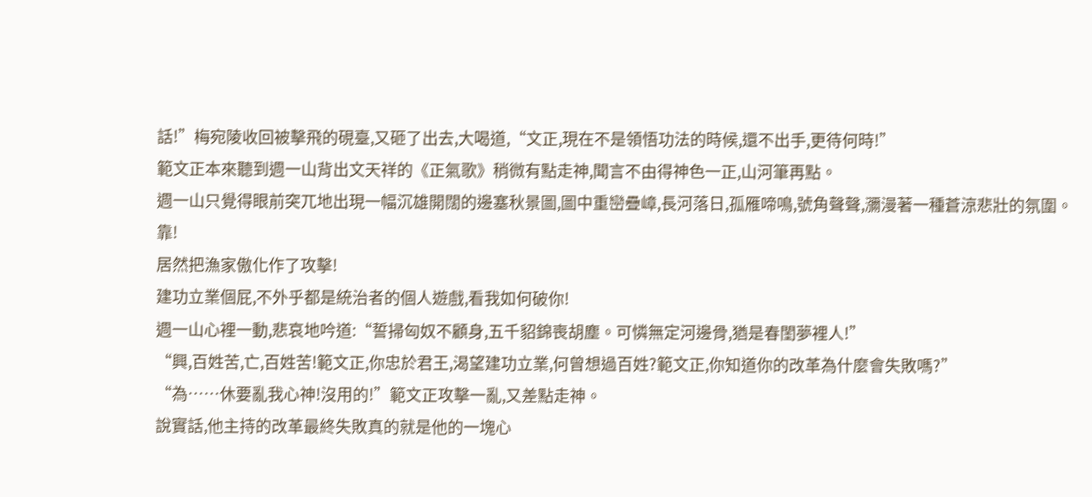話!”梅宛陵收回被擊飛的硯臺,又砸了出去,大喝道,“文正,現在不是領悟功法的時候,還不出手,更待何時!”
範文正本來聽到週一山背出文天祥的《正氣歌》稍微有點走神,聞言不由得神色一正,山河筆再點。
週一山只覺得眼前突兀地出現一幅沉雄開闊的邊塞秋景圖,圖中重巒疊嶂,長河落日,孤雁啼鳴,號角聲聲,瀰漫著一種蒼涼悲壯的氛圍。
靠!
居然把漁家傲化作了攻擊!
建功立業個屁,不外乎都是統治者的個人遊戲,看我如何破你!
週一山心裡一動,悲哀地吟道:“誓掃匈奴不顧身,五千貂錦喪胡塵。可憐無定河邊骨,猶是春閨夢裡人!”
“興,百姓苦,亡,百姓苦!範文正,你忠於君王,渴望建功立業,何曾想過百姓?範文正,你知道你的改革為什麼會失敗嗎?”
“為……休要亂我心神!沒用的!”範文正攻擊一亂,又差點走神。
說實話,他主持的改革最終失敗真的就是他的一塊心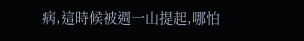病,這時候被週一山提起,哪怕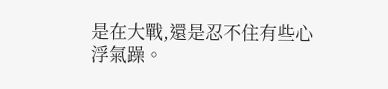是在大戰,還是忍不住有些心浮氣躁。